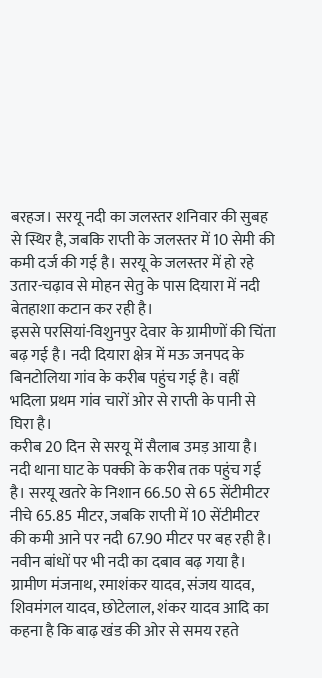बरहज। सरयू नदी का जलस्तर शनिवार की सुबह से स्थिर है, जबकि राप्ती के जलस्तर में 10 सेमी की कमी दर्ज की गई है। सरयू के जलस्तर में हो रहे उतार-चढ़ाव से मोहन सेतु के पास दियारा में नदी बेतहाशा कटान कर रही है।
इससे परसियां-विशुनपुर देवार के ग्रामीणों की चिंता बढ़ गई है। नदी दियारा क्षेत्र में मऊ जनपद के बिनटोलिया गांव के करीब पहुंच गई है। वहीं भदिला प्रथम गांव चारों ओर से राप्ती के पानी से घिरा है।
करीब 20 दिन से सरयू में सैलाब उमड़ आया है। नदी थाना घाट के पक्की के करीब तक पहुंच गई है। सरयू खतरे के निशान 66.50 से 65 सेंटीमीटर नीचे 65.85 मीटर, जबकि राप्ती में 10 सेंटीमीटर की कमी आने पर नदी 67.90 मीटर पर बह रही है। नवीन बांधों पर भी नदी का दबाव बढ़ गया है।
ग्रामीण मंजनाथ, रमाशंकर यादव, संजय यादव, शिवमंगल यादव, छोटेलाल, शंकर यादव आदि का कहना है कि बाढ़ खंड की ओर से समय रहते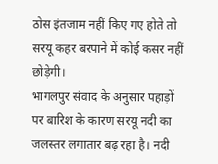ठोस इंतजाम नहीं किए गए होते तो सरयू कहर बरपाने में कोई कसर नहीं छोड़ेगी।
भागलपुर संवाद के अनुसार पहाड़ों पर बारिश के कारण सरयू नदी का जलस्तर लगातार बढ़ रहा है। नदी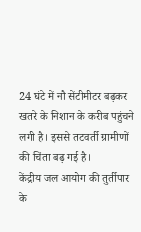24 घंटे में नौ सेंटीमीटर बढ़कर खतरे के निशान के करीब पहुंचने लगी है। इससे तटवर्ती ग्रामीणों की चिंता बढ़ गई है।
केंद्रीय जल आयोग की तुर्तीपार के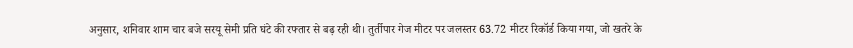अनुसार, शनिवार शाम चार बजे सरयू सेमी प्रति घंटे की रफ्तार से बढ़ रही थी। तुर्तीपार गेज मीटर पर जलस्तर 63.72 मीटर रिकॉर्ड किया गया, जो खतरे के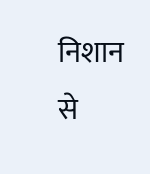निशान से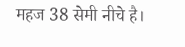महज 38 सेमी नीचे है।